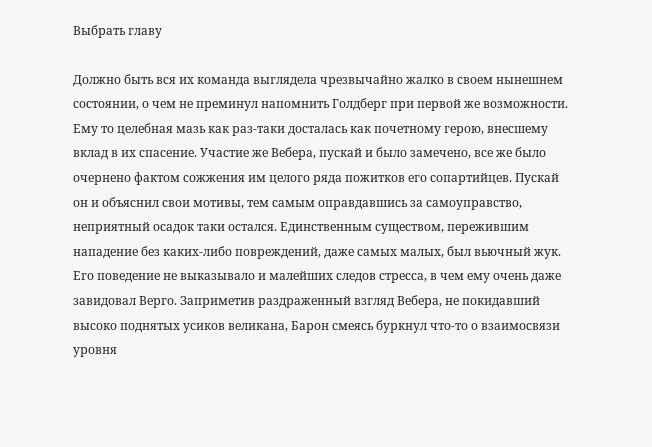Выбрать главу

Должно быть вся их команда выглядела чрезвычайно жалко в своем нынешнем состоянии, о чем не преминул напомнить Голдберг при первой же возможности. Ему то целебная мазь как раз-таки досталась как почетному герою, внесшему вклад в их спасение. Участие же Вебера, пускай и было замечено, все же было очернено фактом сожжения им целого ряда пожитков его сопартийцев. Пускай он и объяснил свои мотивы, тем самым оправдавшись за самоуправство, неприятный осадок таки остался. Единственным существом, пережившим нападение без каких-либо повреждений, даже самых малых, был вьючный жук. Его поведение не выказывало и малейших следов стресса, в чем ему очень даже завидовал Верго. Заприметив раздраженный взгляд Вебера, не покидавший высоко поднятых усиков великана, Барон смеясь буркнул что-то о взаимосвязи уровня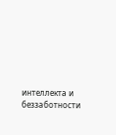интеллекта и беззаботности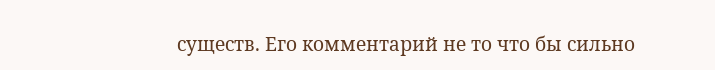существ. Его комментарий не то что бы сильно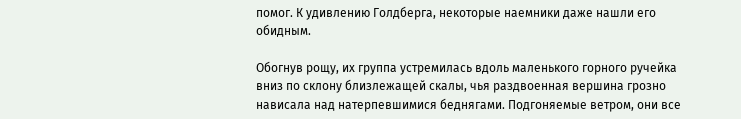помог. К удивлению Голдберга, некоторые наемники даже нашли его обидным.

Обогнув рощу, их группа устремилась вдоль маленького горного ручейка вниз по склону близлежащей скалы, чья раздвоенная вершина грозно нависала над натерпевшимися беднягами. Подгоняемые ветром, они все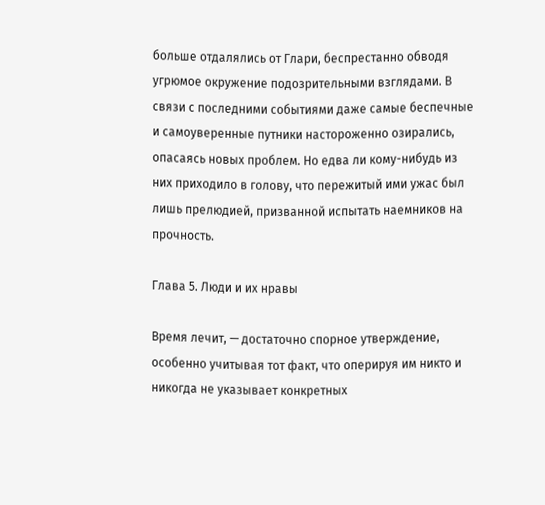больше отдалялись от Глари, беспрестанно обводя угрюмое окружение подозрительными взглядами. В связи с последними событиями даже самые беспечные и самоуверенные путники настороженно озирались, опасаясь новых проблем. Но едва ли кому-нибудь из них приходило в голову, что пережитый ими ужас был лишь прелюдией, призванной испытать наемников на прочность.

Глава 5. Люди и их нравы

Время лечит, — достаточно спорное утверждение, особенно учитывая тот факт, что оперируя им никто и никогда не указывает конкретных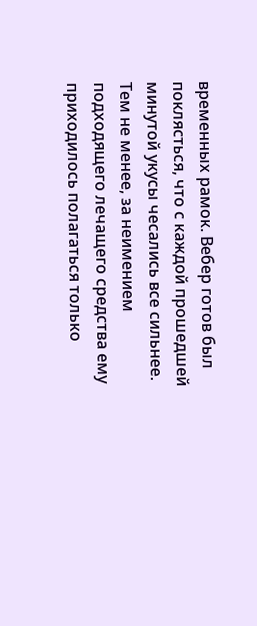временных рамок. Вебер готов был поклясться, что с каждой прошедшей минутой укусы чесались все сильнее. Тем не менее, за неимением подходящего лечащего средства ему приходилось полагаться только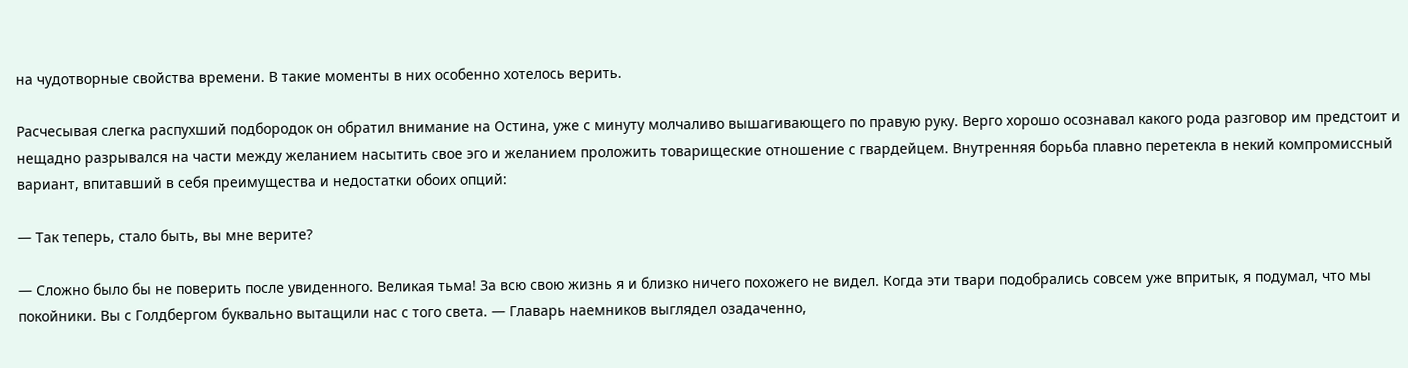на чудотворные свойства времени. В такие моменты в них особенно хотелось верить.

Расчесывая слегка распухший подбородок он обратил внимание на Остина, уже с минуту молчаливо вышагивающего по правую руку. Верго хорошо осознавал какого рода разговор им предстоит и нещадно разрывался на части между желанием насытить свое эго и желанием проложить товарищеские отношение с гвардейцем. Внутренняя борьба плавно перетекла в некий компромиссный вариант, впитавший в себя преимущества и недостатки обоих опций:

— Так теперь, стало быть, вы мне верите?

— Сложно было бы не поверить после увиденного. Великая тьма! За всю свою жизнь я и близко ничего похожего не видел. Когда эти твари подобрались совсем уже впритык, я подумал, что мы покойники. Вы с Голдбергом буквально вытащили нас с того света. — Главарь наемников выглядел озадаченно,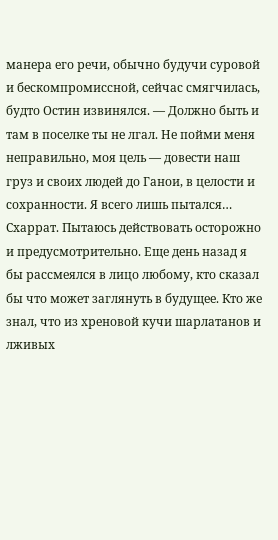манера его речи, обычно будучи суровой и бескомпромиссной, сейчас смягчилась, будто Остин извинялся. — Должно быть и там в поселке ты не лгал. Не пойми меня неправильно, моя цель — довести наш груз и своих людей до Ганои, в целости и сохранности. Я всего лишь пытался… Схаррат. Пытаюсь действовать осторожно и предусмотрительно. Еще день назад я бы рассмеялся в лицо любому, кто сказал бы что может заглянуть в будущее. Кто же знал, что из хреновой кучи шарлатанов и лживых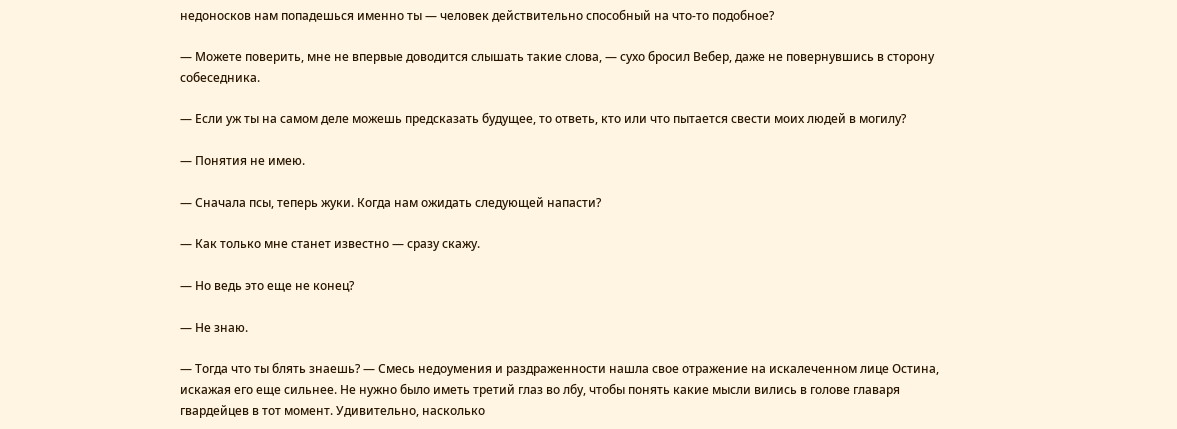недоносков нам попадешься именно ты — человек действительно способный на что-то подобное?

— Можете поверить, мне не впервые доводится слышать такие слова, — сухо бросил Вебер, даже не повернувшись в сторону собеседника.

— Если уж ты на самом деле можешь предсказать будущее, то ответь, кто или что пытается свести моих людей в могилу?

— Понятия не имею.

— Сначала псы, теперь жуки. Когда нам ожидать следующей напасти?

— Как только мне станет известно — сразу скажу.

— Но ведь это еще не конец?

— Не знаю.

— Тогда что ты блять знаешь? — Смесь недоумения и раздраженности нашла свое отражение на искалеченном лице Остина, искажая его еще сильнее. Не нужно было иметь третий глаз во лбу, чтобы понять какие мысли вились в голове главаря гвардейцев в тот момент. Удивительно, насколько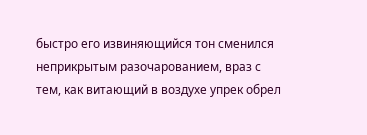быстро его извиняющийся тон сменился неприкрытым разочарованием, враз с тем, как витающий в воздухе упрек обрел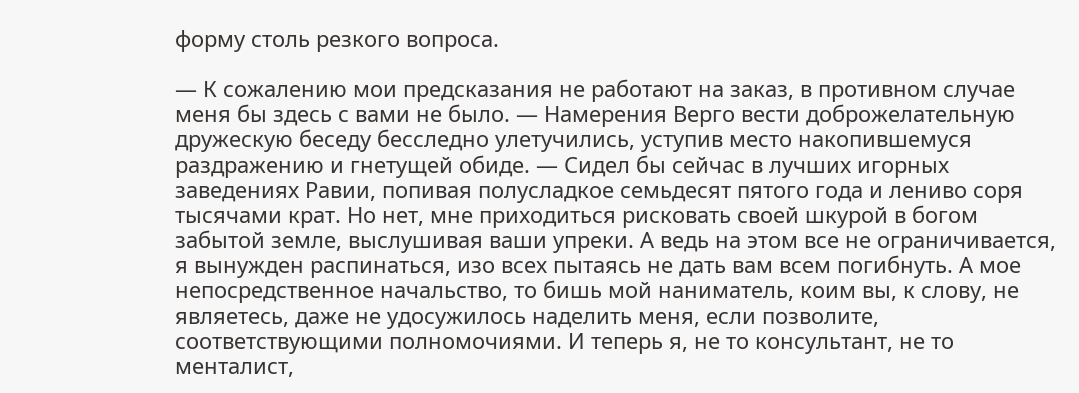форму столь резкого вопроса.

— К сожалению мои предсказания не работают на заказ, в противном случае меня бы здесь с вами не было. — Намерения Верго вести доброжелательную дружескую беседу бесследно улетучились, уступив место накопившемуся раздражению и гнетущей обиде. — Сидел бы сейчас в лучших игорных заведениях Равии, попивая полусладкое семьдесят пятого года и лениво соря тысячами крат. Но нет, мне приходиться рисковать своей шкурой в богом забытой земле, выслушивая ваши упреки. А ведь на этом все не ограничивается, я вынужден распинаться, изо всех пытаясь не дать вам всем погибнуть. А мое непосредственное начальство, то бишь мой наниматель, коим вы, к слову, не являетесь, даже не удосужилось наделить меня, если позволите, соответствующими полномочиями. И теперь я, не то консультант, не то менталист,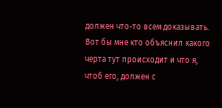должен что-то всем доказывать. Вот бы мне кто объяснил какого черта тут происходит и что я, чтоб его, должен с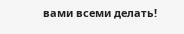вами всеми делать!